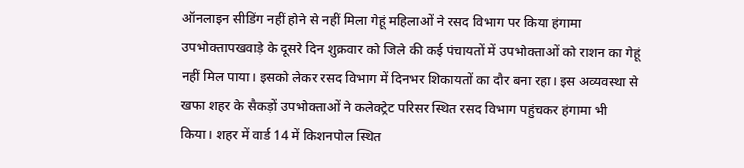ऑनलाइन सीडिंग नहीं होने से नहीं मिला गेहूं महिलाओं ने रसद विभाग पर किया हंगामा
उपभोक्तापखवाड़े के दूसरे दिन शुक्रवार को जिले की कई पंचायतों में उपभोक्ताओं को राशन का गेहूं नहीं मिल पाया। इसको लेकर रसद विभाग में दिनभर शिकायतों का दौर बना रहा। इस अव्यवस्था से खफा शहर के सैकड़ों उपभोक्ताओं ने कलेक्ट्रेट परिसर स्थित रसद विभाग पहुंचकर हंगामा भी किया। शहर में वार्ड 14 में किशनपोल स्थित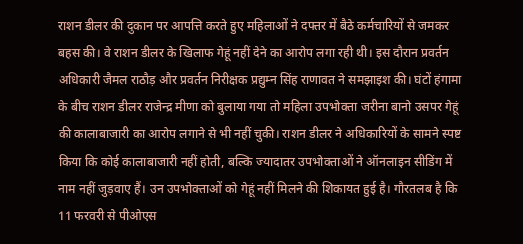राशन डीलर की दुकान पर आपत्ति करते हुए महिलाओं ने दफ्तर में बैठे कर्मचारियों से जमकर बहस की। वे राशन डीलर के खिलाफ गेहूं नहीं देने का आरोप लगा रही थी। इस दौरान प्रवर्तन अधिकारी जैमल राठौड़ और प्रवर्तन निरीक्षक प्रद्युम्न सिंह राणावत ने समझाइश की। घंटों हंगामा के बीच राशन डीलर राजेन्द्र मीणा को बुलाया गया तो महिला उपभोक्ता जरीना बानो उसपर गेहूं की कालाबाजारी का आरोप लगाने से भी नहीं चुकी। राशन डीलर ने अधिकारियों के सामने स्पष्ट किया कि कोई कालाबाजारी नहीं होती, बल्कि ज्यादातर उपभोक्ताओं ने ऑनलाइन सीडिंग में नाम नहीं जुड़वाए हैं। उन उपभोक्ताओं को गेहूं नहीं मिलने की शिकायत हुई है। गौरतलब है कि 11 फरवरी से पीओएस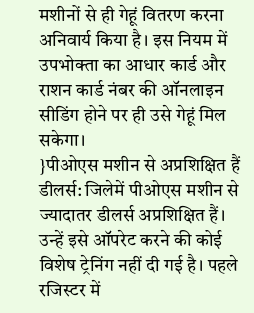मशीनों से ही गेहूं वितरण करना अनिवार्य किया है। इस नियम में उपभोक्ता का आधार कार्ड और राशन कार्ड नंबर की ऑनलाइन सीडिंग होने पर ही उसे गेहूं मिल सकेगा।
}पीओएस मशीन से अप्रशिक्षित हैं डीलर्स: जिलेमें पीओएस मशीन से ज्यादातर डीलर्स अप्रशिक्षित हैं। उन्हें इसे ऑपरेट करने की कोई विशेष ट्रेनिंग नहीं दी गई है। पहले रजिस्टर में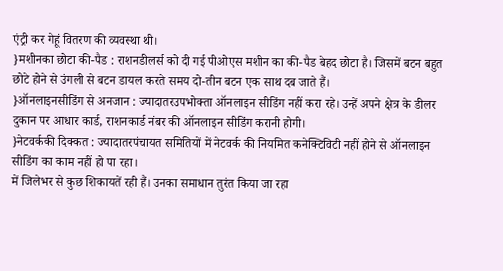एंट्री कर गेहूं वितरण की व्यवस्था थी।
}मशीनका छोटा की-पैड : राशनडीलर्स को दी गई पीओएस मशीन का की-पैड बेहद छोटा है। जिसमें बटन बहुत छोटे होने से उंगली से बटन डायल करते समय दो-तीन बटन एक साथ दब जाते हैं।
}ऑनलाइनसीडिंग से अनजान : ज्यादातरउपभोक्ता ऑनलाइन सीडिंग नहीं करा रहे। उन्हें अपने क्षेत्र के डीलर दुकान पर आधार कार्ड, राशनकार्ड नंबर की ऑनलाइन सीडिंग करानी होगी।
}नेटवर्ककी दिक्कत : ज्यादातरपंचायत समितियों में नेटवर्क की नियमित कनेक्टिविटी नहीं होने से ऑनलाइन सीडिंग का काम नहीं हो पा रहा।
में जिलेभर से कुछ शिकायतें रही हैं। उनका समाधान तुरंत किया जा रहा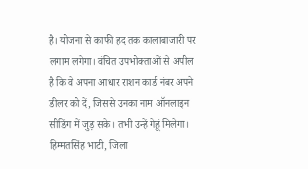है। योजना से काफी हद तक कालाबाजारी पर लगाम लगेगा। वंचित उपभोक्ताओं से अपील है कि वे अपना आधार राशन कार्ड नंबर अपने डीलर को दें, जिससे उनका नाम ऑनलाइन सीडिंग में जुड़ सके। तभी उन्हें गेहूं मिलेगा। हिम्मतसिंह भाटी, जिला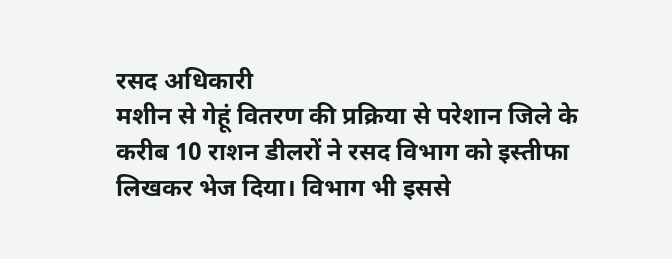रसद अधिकारी
मशीन से गेहूं वितरण की प्रक्रिया से परेशान जिले के करीब 10 राशन डीलरों ने रसद विभाग को इस्तीफा लिखकर भेज दिया। विभाग भी इससे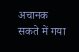अचानक सकते में गया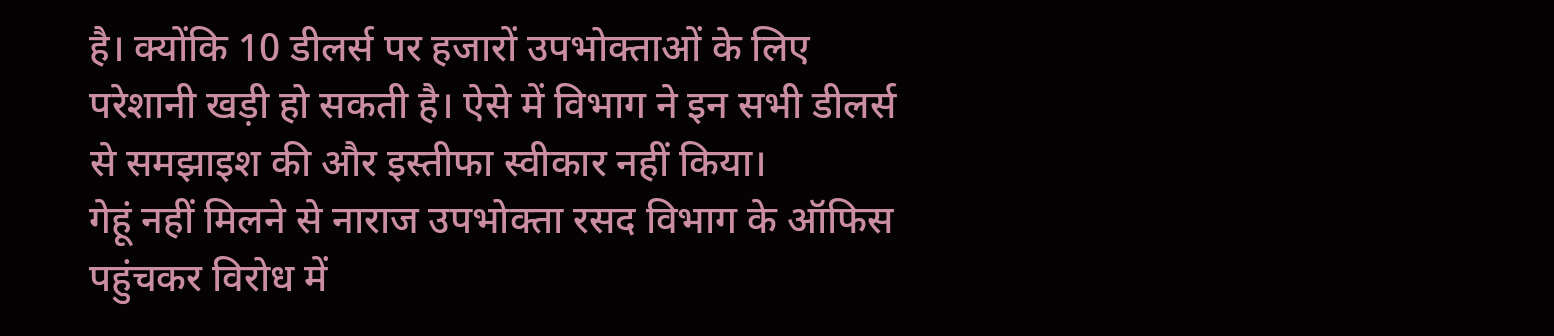है। क्योंकि 10 डीलर्स पर हजारों उपभोक्ताओं के लिए परेशानी खड़ी हो सकती है। ऐसे में विभाग ने इन सभी डीलर्स से समझाइश की और इस्तीफा स्वीकार नहीं किया।
गेहूं नहीं मिलने से नाराज उपभोक्ता रसद विभाग के ऑफिस पहुंचकर विरोध में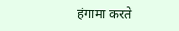हंगामा करते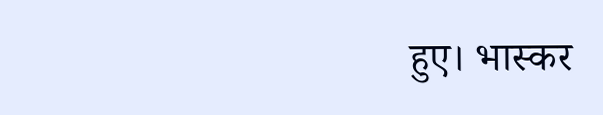हुए। भास्कर